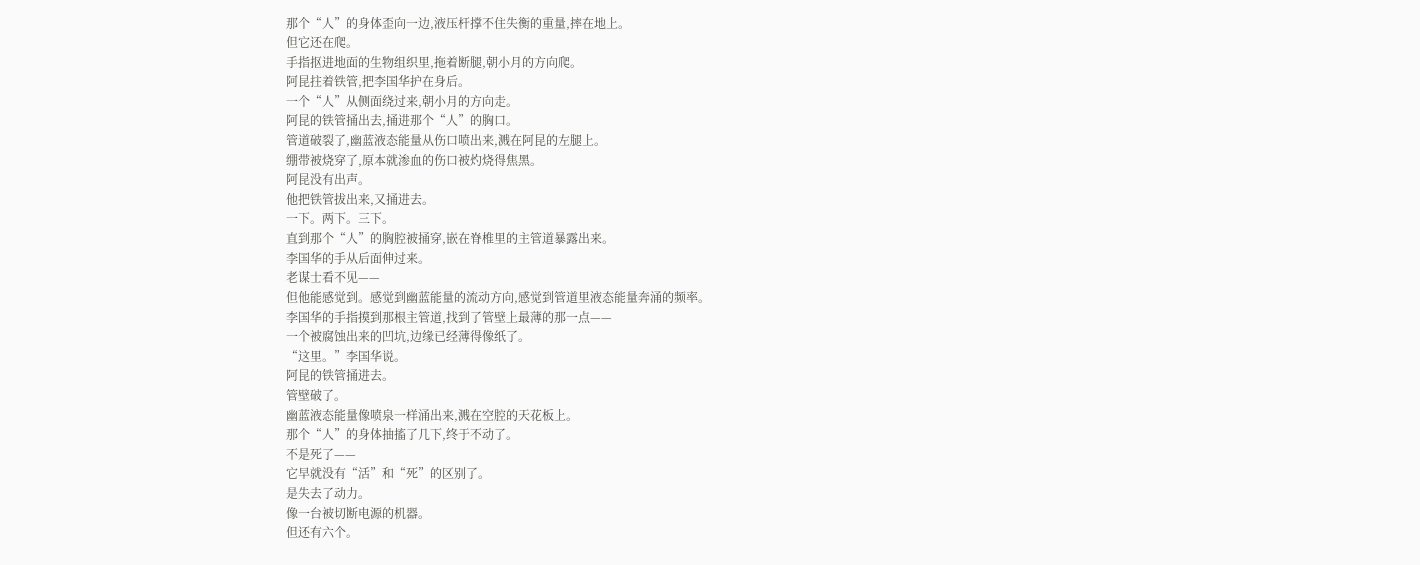那个“人”的身体歪向一边,液压杆撑不住失衡的重量,摔在地上。
但它还在爬。
手指抠进地面的生物组织里,拖着断腿,朝小月的方向爬。
阿昆拄着铁管,把李国华护在身后。
一个“人”从侧面绕过来,朝小月的方向走。
阿昆的铁管捅出去,捅进那个“人”的胸口。
管道破裂了,幽蓝液态能量从伤口喷出来,溅在阿昆的左腿上。
绷带被烧穿了,原本就渗血的伤口被灼烧得焦黑。
阿昆没有出声。
他把铁管拔出来,又捅进去。
一下。两下。三下。
直到那个“人”的胸腔被捅穿,嵌在脊椎里的主管道暴露出来。
李国华的手从后面伸过来。
老谋士看不见——
但他能感觉到。感觉到幽蓝能量的流动方向,感觉到管道里液态能量奔涌的频率。
李国华的手指摸到那根主管道,找到了管壁上最薄的那一点——
一个被腐蚀出来的凹坑,边缘已经薄得像纸了。
“这里。”李国华说。
阿昆的铁管捅进去。
管壁破了。
幽蓝液态能量像喷泉一样涌出来,溅在空腔的天花板上。
那个“人”的身体抽搐了几下,终于不动了。
不是死了——
它早就没有“活”和“死”的区别了。
是失去了动力。
像一台被切断电源的机器。
但还有六个。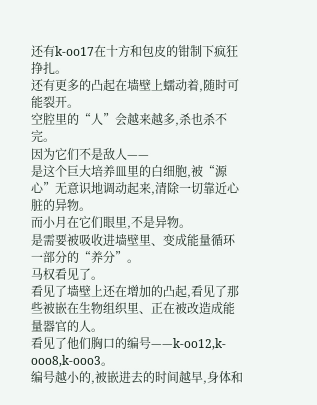还有k-oo17在十方和包皮的钳制下疯狂挣扎。
还有更多的凸起在墙壁上蠕动着,随时可能裂开。
空腔里的“人”会越来越多,杀也杀不完。
因为它们不是敌人——
是这个巨大培养皿里的白细胞,被“源心”无意识地调动起来,清除一切靠近心脏的异物。
而小月在它们眼里,不是异物。
是需要被吸收进墙壁里、变成能量循环一部分的“养分”。
马权看见了。
看见了墙壁上还在增加的凸起,看见了那些被嵌在生物组织里、正在被改造成能量器官的人。
看见了他们胸口的编号——k-oo12,k-ooo8,k-ooo3。
编号越小的,被嵌进去的时间越早,身体和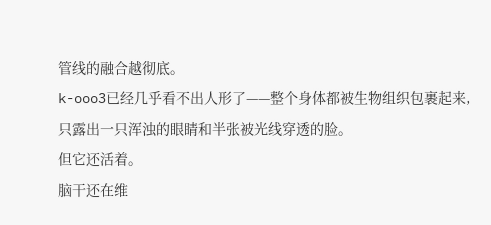管线的融合越彻底。
k-ooo3已经几乎看不出人形了——整个身体都被生物组织包裹起来,只露出一只浑浊的眼睛和半张被光线穿透的脸。
但它还活着。
脑干还在维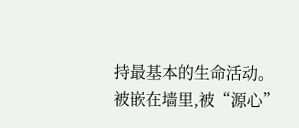持最基本的生命活动。
被嵌在墙里,被“源心”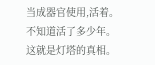当成器官使用,活着。
不知道活了多少年。
这就是灯塔的真相。